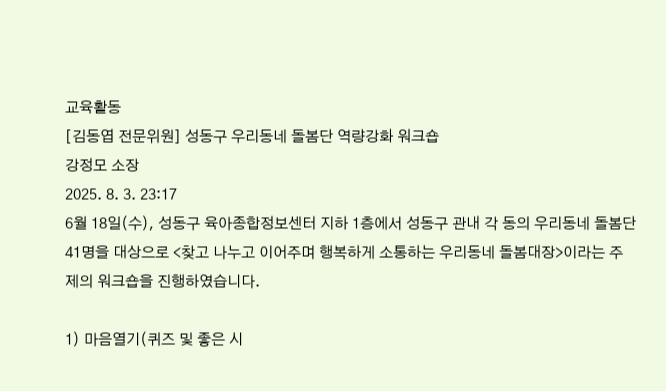교육활동
[김동엽 전문위원] 성동구 우리동네 돌봄단 역량강화 워크숍
강정모 소장
2025. 8. 3. 23:17
6월 18일(수), 성동구 육아종합정보센터 지하 1층에서 성동구 관내 각 동의 우리동네 돌봄단 41명을 대상으로 <찾고 나누고 이어주며 행복하게 소통하는 우리동네 돌봄대장>이라는 주제의 워크숍을 진행하였습니다.

1) 마음열기(퀴즈 및 좋은 시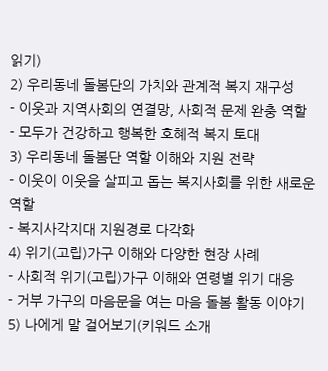읽기)
2) 우리동네 돌봄단의 가치와 관계적 복지 재구성
- 이웃과 지역사회의 연결망, 사회적 문제 완충 역할
- 모두가 건강하고 행복한 호혜적 복지 토대
3) 우리동네 돌봄단 역할 이해와 지원 전략
- 이웃이 이웃을 살피고 돕는 복지사회를 위한 새로운 역할
- 복지사각지대 지원경로 다각화
4) 위기(고립)가구 이해와 다양한 현장 사례
- 사회적 위기(고립)가구 이해와 연령별 위기 대응
- 거부 가구의 마음문을 여는 마음 돌봄 활동 이야기
5) 나에게 말 걸어보기(키워드 소개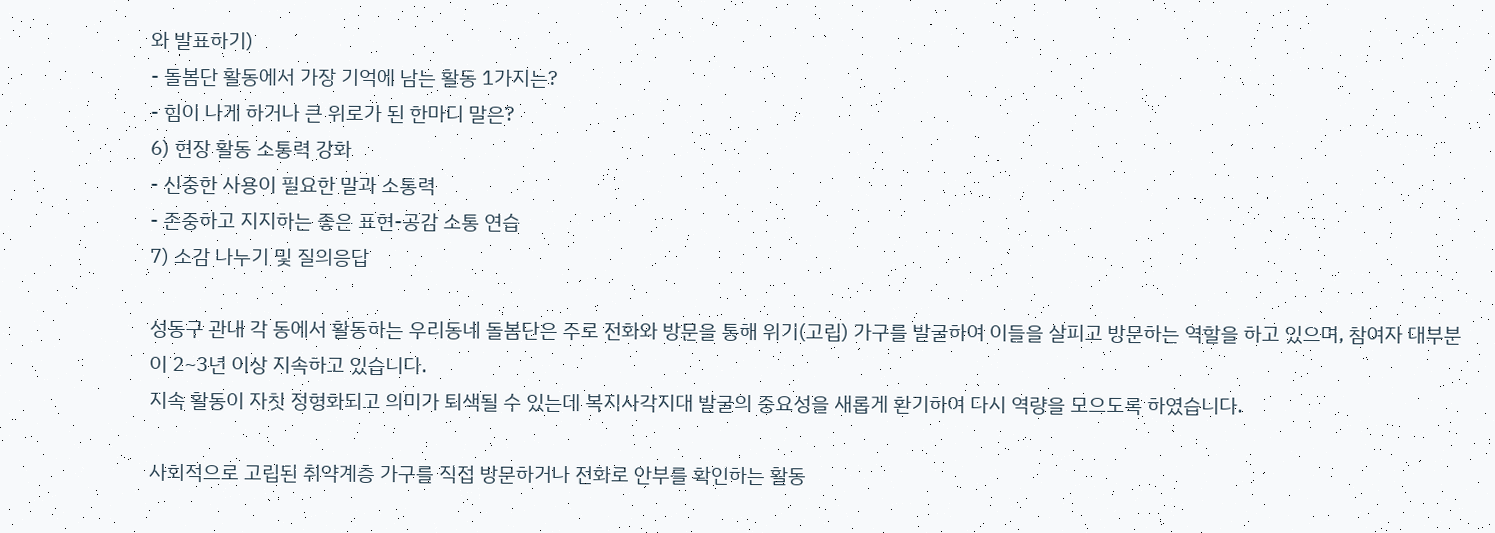와 발표하기)
- 돌봄단 활동에서 가장 기억에 남는 활동 1가지는?
- 힘이 나게 하거나 큰 위로가 된 한마디 말은?
6) 현장 활동 소통력 강화
- 신중한 사용이 필요한 말과 소통력
- 존중하고 지지하는 좋은 표현-공감 소통 연습
7) 소감 나누기 및 질의응답

성동구 관내 각 동에서 활동하는 우리동네 돌봄단은 주로 전화와 방문을 통해 위기(고립) 가구를 발굴하여 이들을 살피고 방문하는 역할을 하고 있으며, 참여자 대부분이 2~3년 이상 지속하고 있습니다.
지속 활동이 자칫 정형화되고 의미가 퇴색될 수 있는데 복지사각지대 발굴의 중요성을 새롭게 환기하여 다시 역량을 모으도록 하였습니다.

사회적으로 고립된 취약계층 가구를 직접 방문하거나 전화로 안부를 확인하는 활동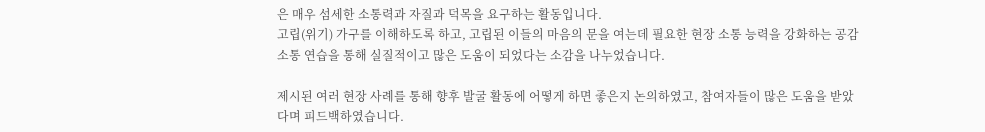은 매우 섬세한 소통력과 자질과 덕목을 요구하는 활동입니다.
고립(위기) 가구를 이해하도록 하고, 고립된 이들의 마음의 문을 여는데 필요한 현장 소통 능력을 강화하는 공감 소통 연습을 통해 실질적이고 많은 도움이 되었다는 소감을 나누었습니다.

제시된 여러 현장 사례를 통해 향후 발굴 활동에 어떻게 하면 좋은지 논의하였고, 참여자들이 많은 도움을 받았다며 피드백하였습니다.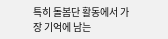특히 돌봄단 활동에서 가장 기억에 남는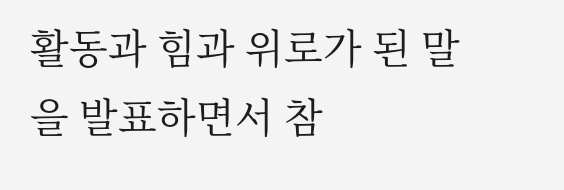활동과 힘과 위로가 된 말을 발표하면서 참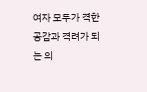여자 모두가 격한 공감과 격려가 되는 의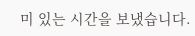미 있는 시간을 보냈습니다.